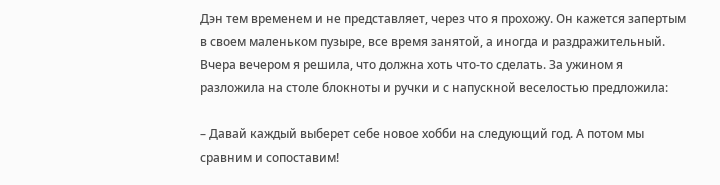Дэн тем временем и не представляет, через что я прохожу. Он кажется запертым в своем маленьком пузыре, все время занятой, а иногда и раздражительный. Вчера вечером я решила, что должна хоть что-то сделать. За ужином я разложила на столе блокноты и ручки и с напускной веселостью предложила:

– Давай каждый выберет себе новое хобби на следующий год. А потом мы сравним и сопоставим!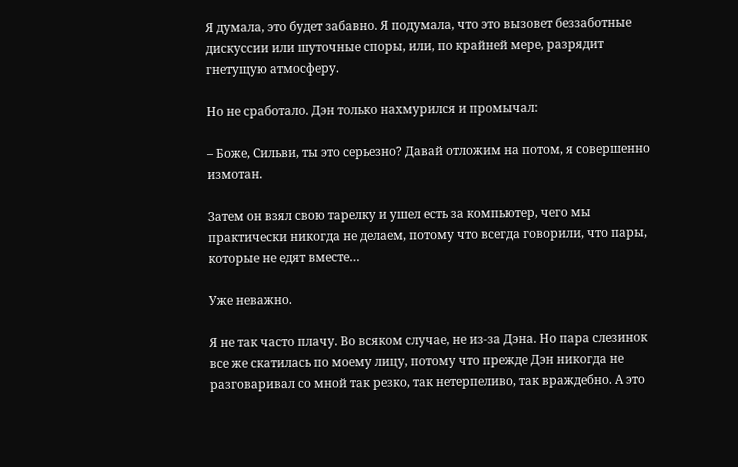Я думала, это будет забавно. Я подумала, что это вызовет беззаботные дискуссии или шуточные споры, или, по крайней мере, разрядит гнетущую атмосферу.

Но не сработало. Дэн только нахмурился и промычал:

– Боже, Сильви, ты это серьезно? Давай отложим на потом, я совершенно измотан.

Затем он взял свою тарелку и ушел есть за компьютер, чего мы практически никогда не делаем, потому что всегда говорили, что пары, которые не едят вместе…

Уже неважно.

Я не так часто плачу. Во всяком случае, не из-за Дэна. Но пара слезинок все же скатилась по моему лицу, потому что прежде Дэн никогда не разговаривал со мной так резко, так нетерпеливо, так враждебно. А это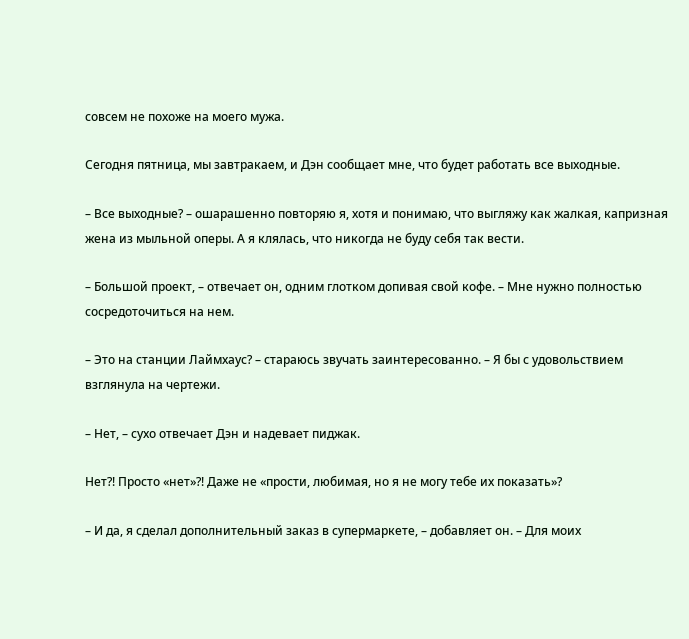совсем не похоже на моего мужа.

Сегодня пятница, мы завтракаем, и Дэн сообщает мне, что будет работать все выходные.

– Все выходные? – ошарашенно повторяю я, хотя и понимаю, что выгляжу как жалкая, капризная жена из мыльной оперы. А я клялась, что никогда не буду себя так вести.

– Большой проект, – отвечает он, одним глотком допивая свой кофе. – Мне нужно полностью сосредоточиться на нем.

– Это на станции Лаймхаус? – стараюсь звучать заинтересованно. – Я бы с удовольствием взглянула на чертежи.

– Нет, – сухо отвечает Дэн и надевает пиджак.

Нет?! Просто «нет»?! Даже не «прости, любимая, но я не могу тебе их показать»?

– И да, я сделал дополнительный заказ в супермаркете, – добавляет он. – Для моих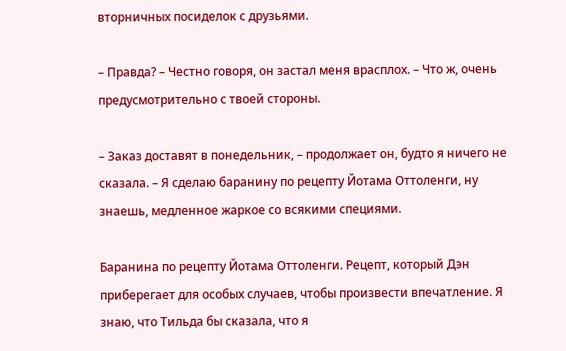вторничных посиделок с друзьями.

– Правда? – Честно говоря, он застал меня врасплох. – Что ж, очень предусмотрительно с твоей стороны.

– Заказ доставят в понедельник, – продолжает он, будто я ничего не сказала. – Я сделаю баранину по рецепту Йотама Оттоленги, ну знаешь, медленное жаркое со всякими специями.

Баранина по рецепту Йотама Оттоленги. Рецепт, который Дэн приберегает для особых случаев, чтобы произвести впечатление. Я знаю, что Тильда бы сказала, что я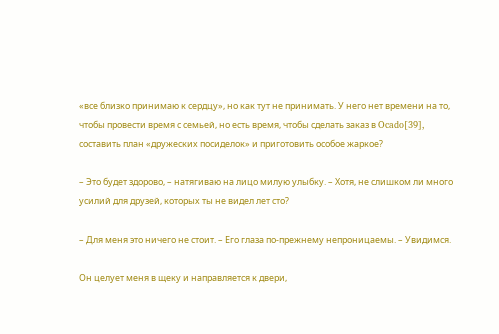«все близко принимаю к сердцу», но как тут не принимать. У него нет времени на то, чтобы провести время с семьей, но есть время, чтобы сделать заказ в Ocado[39], составить план «дружеских посиделок» и приготовить особое жаркое?

– Это будет здорово, – натягиваю на лицо милую улыбку. – Хотя, не слишком ли много усилий для друзей, которых ты не видел лет сто?

– Для меня это ничего не стоит. – Его глаза по-прежнему непроницаемы. – Увидимся.

Он целует меня в щеку и направляется к двери,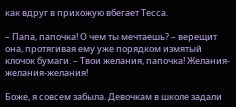как вдруг в прихожую вбегает Тесса.

– Папа, папочка! О чем ты мечтаешь? – верещит она, протягивая ему уже порядком измятый клочок бумаги. – Твои желания, папочка! Желания-желания-желания!

Боже, я совсем забыла. Девочкам в школе задали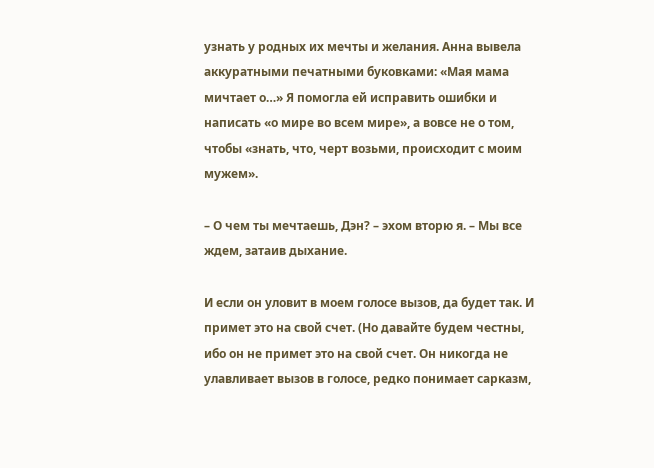узнать у родных их мечты и желания. Анна вывела аккуратными печатными буковками: «Мая мама мичтает о…» Я помогла ей исправить ошибки и написать «о мире во всем мире», а вовсе не о том, чтобы «знать, что, черт возьми, происходит с моим мужем».

– О чем ты мечтаешь, Дэн? – эхом вторю я. – Мы все ждем, затаив дыхание.

И если он уловит в моем голосе вызов, да будет так. И примет это на свой счет. (Но давайте будем честны, ибо он не примет это на свой счет. Он никогда не улавливает вызов в голосе, редко понимает сарказм,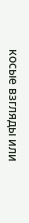косые взгляды или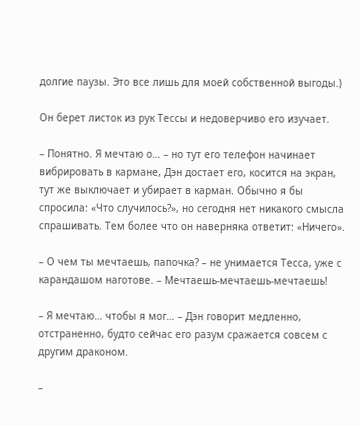долгие паузы. Это все лишь для моей собственной выгоды.)

Он берет листок из рук Тессы и недоверчиво его изучает.

– Понятно. Я мечтаю о… – но тут его телефон начинает вибрировать в кармане, Дэн достает его, косится на экран, тут же выключает и убирает в карман. Обычно я бы спросила: «Что случилось?», но сегодня нет никакого смысла спрашивать. Тем более что он наверняка ответит: «Ничего».

– О чем ты мечтаешь, папочка? – не унимается Тесса, уже с карандашом наготове. – Мечтаешь-мечтаешь-мечтаешь!

– Я мечтаю… чтобы я мог… – Дэн говорит медленно, отстраненно, будто сейчас его разум сражается совсем с другим драконом.

–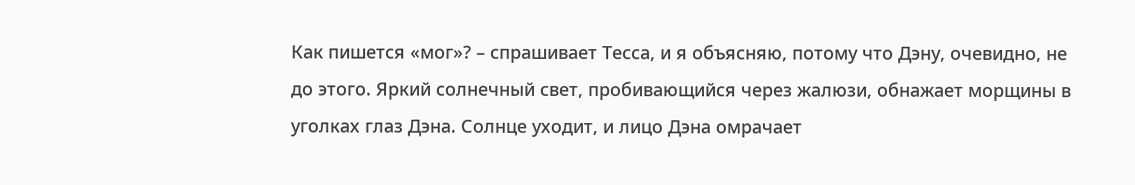Как пишется «мог»? – спрашивает Тесса, и я объясняю, потому что Дэну, очевидно, не до этого. Яркий солнечный свет, пробивающийся через жалюзи, обнажает морщины в уголках глаз Дэна. Солнце уходит, и лицо Дэна омрачает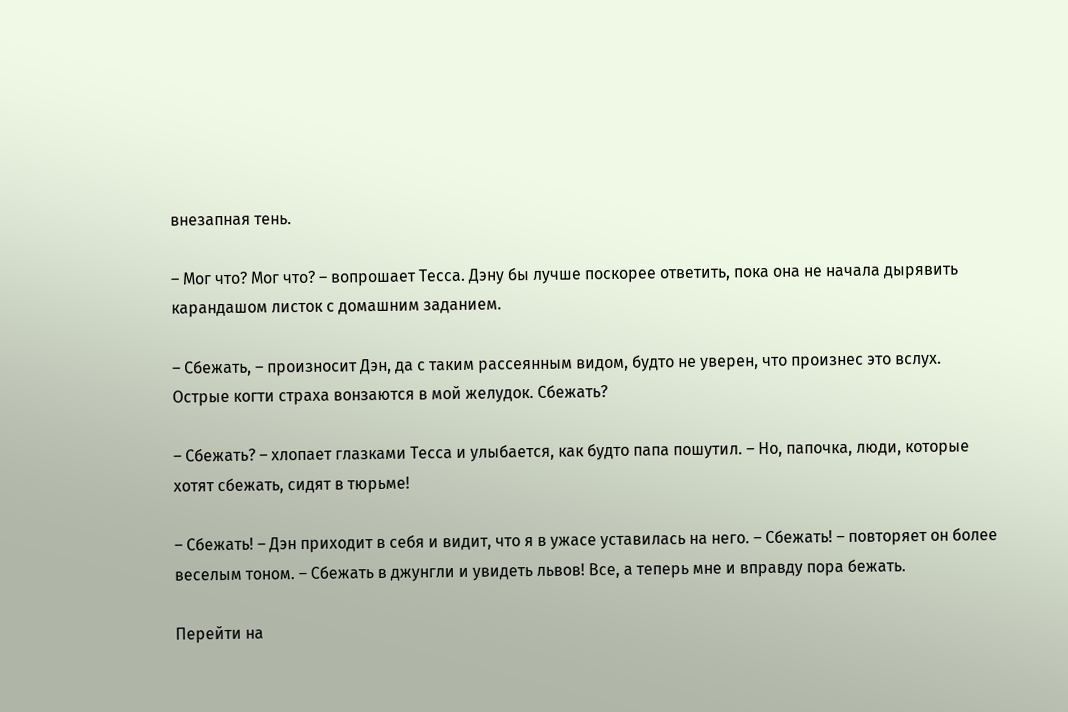внезапная тень.

– Мог что? Мог что? – вопрошает Тесса. Дэну бы лучше поскорее ответить, пока она не начала дырявить карандашом листок с домашним заданием.

– Сбежать, – произносит Дэн, да с таким рассеянным видом, будто не уверен, что произнес это вслух. Острые когти страха вонзаются в мой желудок. Сбежать?

– Сбежать? – хлопает глазками Тесса и улыбается, как будто папа пошутил. – Но, папочка, люди, которые хотят сбежать, сидят в тюрьме!

– Сбежать! – Дэн приходит в себя и видит, что я в ужасе уставилась на него. – Сбежать! – повторяет он более веселым тоном. – Сбежать в джунгли и увидеть львов! Все, а теперь мне и вправду пора бежать.

Перейти на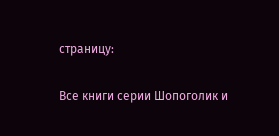страницу:

Все книги серии Шопоголик и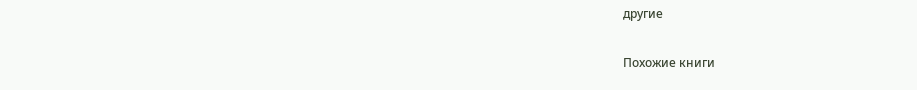другие

Похожие книги